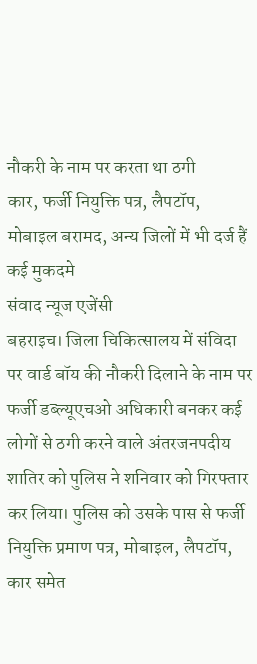नौकरी के नाम पर करता था ठगी
कार, फर्जी नियुक्ति पत्र, लैपटॉप, मोबाइल बरामद, अन्य जिलों में भी दर्ज हैं कई मुकदमे
संवाद न्यूज एजेंसी
बहराइच। जिला चिकित्सालय में संविदा पर वार्ड बॉय की नौकरी दिलाने के नाम पर फर्जी डब्ल्यूएचओ अधिकारी बनकर कई लोगों से ठगी करने वाले अंतरजनपदीय शातिर को पुलिस ने शनिवार को गिरफ्तार कर लिया। पुलिस को उसके पास से फर्जी नियुक्ति प्रमाण पत्र, मोबाइल, लैपटॉप, कार समेत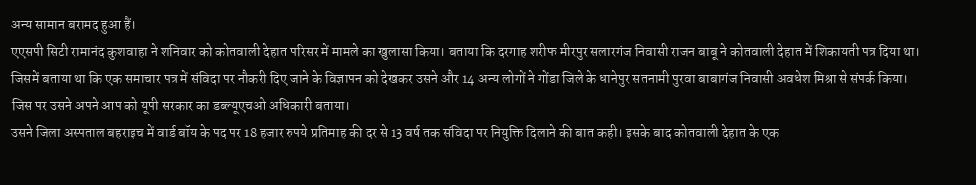अन्य सामान बरामद हुआ हैं।
एएसपी सिटी रामानंद कुशवाहा ने शनिवार को कोतवाली देहात परिसर में मामले का खुलासा किया। बताया कि दरगाह शरीफ मीरपुर सलारगंज निवासी राजन बाबू ने कोतवाली देहात में शिकायती पत्र दिया था। जिसमें बताया था कि एक समाचार पत्र में संविदा पर नौकरी दिए जाने के विज्ञापन को देखकर उसने और 14 अन्य लोगों ने गोंडा जिले के धानेपुर सतनामी पुरवा बाबागंज निवासी अवधेश मिश्रा से संपर्क किया। जिस पर उसने अपने आप को यूपी सरकार का डब्ल्यूएचओ अधिकारी बताया।
उसने जिला अस्पताल बहराइच में वार्ड बॉय के पद पर 18 हजार रुपये प्रतिमाह की दर से 13 वर्ष तक संविदा पर नियुक्ति दिलाने की बात कही। इसके बाद कोतवाली देहात के एक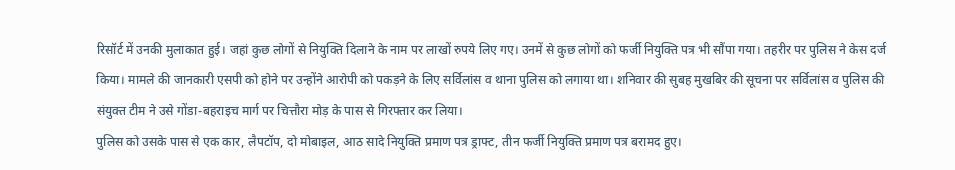रिसॉर्ट में उनकी मुलाकात हुई। जहां कुछ लोगों से नियुक्ति दिलाने के नाम पर लाखों रुपये लिए गए। उनमें से कुछ लोगों को फर्जी नियुक्ति पत्र भी सौंपा गया। तहरीर पर पुलिस ने केस दर्ज किया। मामले की जानकारी एसपी को होने पर उन्होंने आरोपी को पकड़ने के लिए सर्विलांस व थाना पुलिस को लगाया था। शनिवार की सुबह मुखबिर की सूचना पर सर्विलांस व पुलिस की संयुक्त टीम ने उसे गोंडा-बहराइच मार्ग पर चित्तौरा मोड़ के पास से गिरफ्तार कर लिया।
पुलिस को उसके पास से एक कार, लैपटॉप, दो मोबाइल, आठ सादे नियुक्ति प्रमाण पत्र ड्राफ्ट, तीन फर्जी नियुक्ति प्रमाण पत्र बरामद हुए।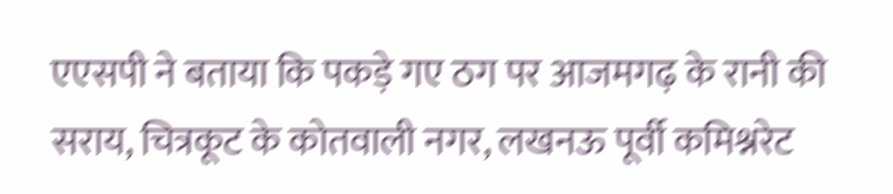एएसपी ने बताया कि पकड़े गए ठग पर आजमगढ़ के रानी की सराय, चित्रकूट के कोतवाली नगर, लखनऊ पूर्वी कमिश्नरेट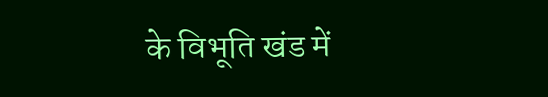के विभूति खंड में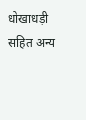धोखाधड़ी सहित अन्य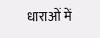धाराओं में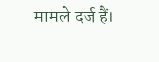मामले दर्ज हैं।